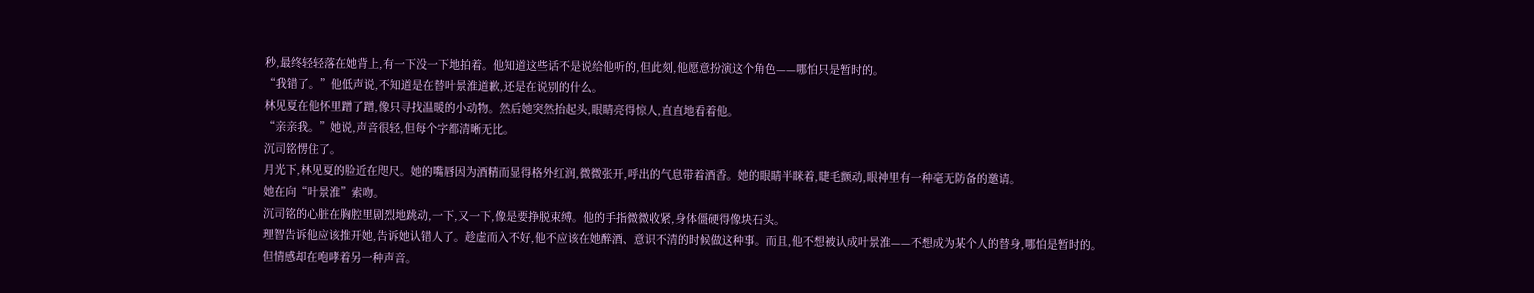秒,最终轻轻落在她背上,有一下没一下地拍着。他知道这些话不是说给他听的,但此刻,他愿意扮演这个角色——哪怕只是暂时的。
“我错了。”他低声说,不知道是在替叶景淮道歉,还是在说别的什么。
林见夏在他怀里蹭了蹭,像只寻找温暖的小动物。然后她突然抬起头,眼睛亮得惊人,直直地看着他。
“亲亲我。”她说,声音很轻,但每个字都清晰无比。
沉司铭愣住了。
月光下,林见夏的脸近在咫尺。她的嘴唇因为酒精而显得格外红润,微微张开,呼出的气息带着酒香。她的眼睛半眯着,睫毛颤动,眼神里有一种毫无防备的邀请。
她在向“叶景淮”索吻。
沉司铭的心脏在胸腔里剧烈地跳动,一下,又一下,像是要挣脱束缚。他的手指微微收紧,身体僵硬得像块石头。
理智告诉他应该推开她,告诉她认错人了。趁虚而入不好,他不应该在她醉酒、意识不清的时候做这种事。而且,他不想被认成叶景淮——不想成为某个人的替身,哪怕是暂时的。
但情感却在咆哮着另一种声音。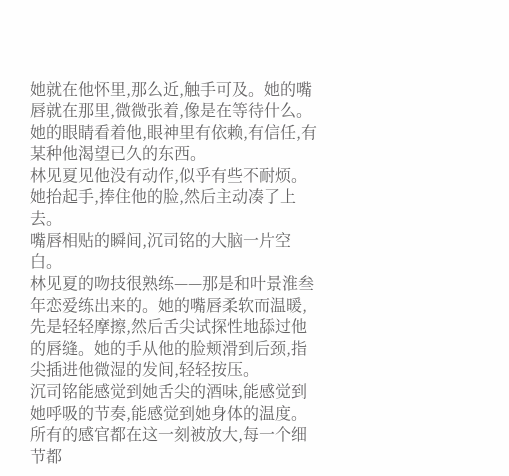她就在他怀里,那么近,触手可及。她的嘴唇就在那里,微微张着,像是在等待什么。她的眼睛看着他,眼神里有依赖,有信任,有某种他渴望已久的东西。
林见夏见他没有动作,似乎有些不耐烦。她抬起手,捧住他的脸,然后主动凑了上去。
嘴唇相贴的瞬间,沉司铭的大脑一片空白。
林见夏的吻技很熟练——那是和叶景淮叁年恋爱练出来的。她的嘴唇柔软而温暖,先是轻轻摩擦,然后舌尖试探性地舔过他的唇缝。她的手从他的脸颊滑到后颈,指尖插进他微湿的发间,轻轻按压。
沉司铭能感觉到她舌尖的酒味,能感觉到她呼吸的节奏,能感觉到她身体的温度。所有的感官都在这一刻被放大,每一个细节都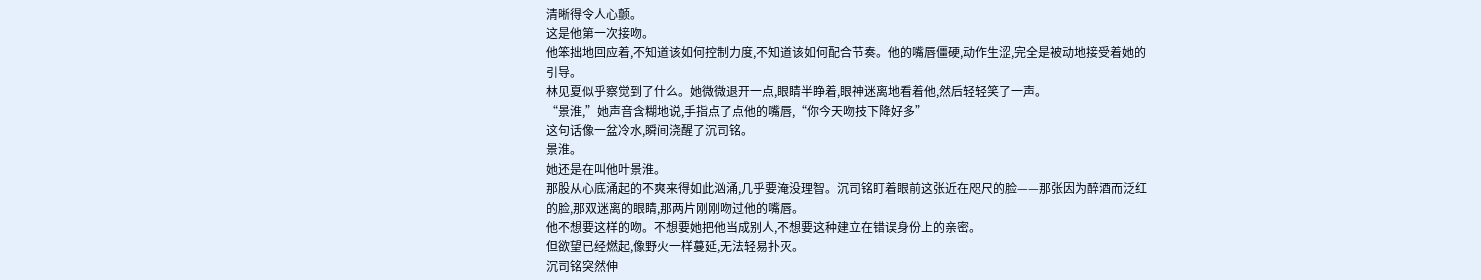清晰得令人心颤。
这是他第一次接吻。
他笨拙地回应着,不知道该如何控制力度,不知道该如何配合节奏。他的嘴唇僵硬,动作生涩,完全是被动地接受着她的引导。
林见夏似乎察觉到了什么。她微微退开一点,眼睛半睁着,眼神迷离地看着他,然后轻轻笑了一声。
“景淮,”她声音含糊地说,手指点了点他的嘴唇,“你今天吻技下降好多”
这句话像一盆冷水,瞬间浇醒了沉司铭。
景淮。
她还是在叫他叶景淮。
那股从心底涌起的不爽来得如此汹涌,几乎要淹没理智。沉司铭盯着眼前这张近在咫尺的脸——那张因为醉酒而泛红的脸,那双迷离的眼睛,那两片刚刚吻过他的嘴唇。
他不想要这样的吻。不想要她把他当成别人,不想要这种建立在错误身份上的亲密。
但欲望已经燃起,像野火一样蔓延,无法轻易扑灭。
沉司铭突然伸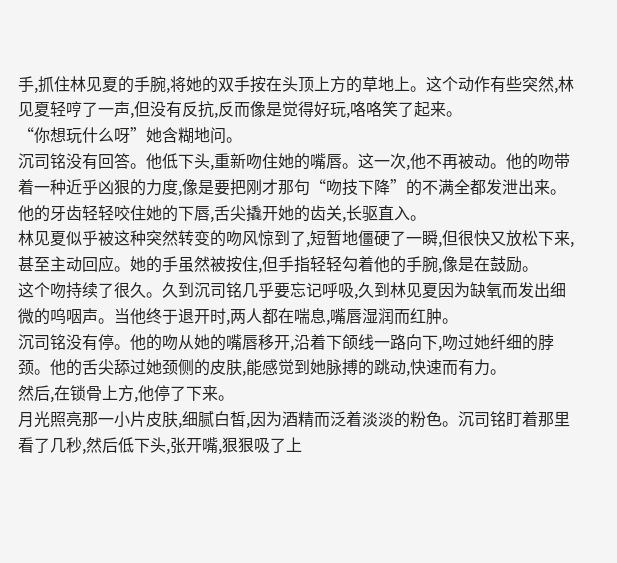手,抓住林见夏的手腕,将她的双手按在头顶上方的草地上。这个动作有些突然,林见夏轻哼了一声,但没有反抗,反而像是觉得好玩,咯咯笑了起来。
“你想玩什么呀”她含糊地问。
沉司铭没有回答。他低下头,重新吻住她的嘴唇。这一次,他不再被动。他的吻带着一种近乎凶狠的力度,像是要把刚才那句“吻技下降”的不满全都发泄出来。他的牙齿轻轻咬住她的下唇,舌尖撬开她的齿关,长驱直入。
林见夏似乎被这种突然转变的吻风惊到了,短暂地僵硬了一瞬,但很快又放松下来,甚至主动回应。她的手虽然被按住,但手指轻轻勾着他的手腕,像是在鼓励。
这个吻持续了很久。久到沉司铭几乎要忘记呼吸,久到林见夏因为缺氧而发出细微的呜咽声。当他终于退开时,两人都在喘息,嘴唇湿润而红肿。
沉司铭没有停。他的吻从她的嘴唇移开,沿着下颌线一路向下,吻过她纤细的脖颈。他的舌尖舔过她颈侧的皮肤,能感觉到她脉搏的跳动,快速而有力。
然后,在锁骨上方,他停了下来。
月光照亮那一小片皮肤,细腻白皙,因为酒精而泛着淡淡的粉色。沉司铭盯着那里看了几秒,然后低下头,张开嘴,狠狠吸了上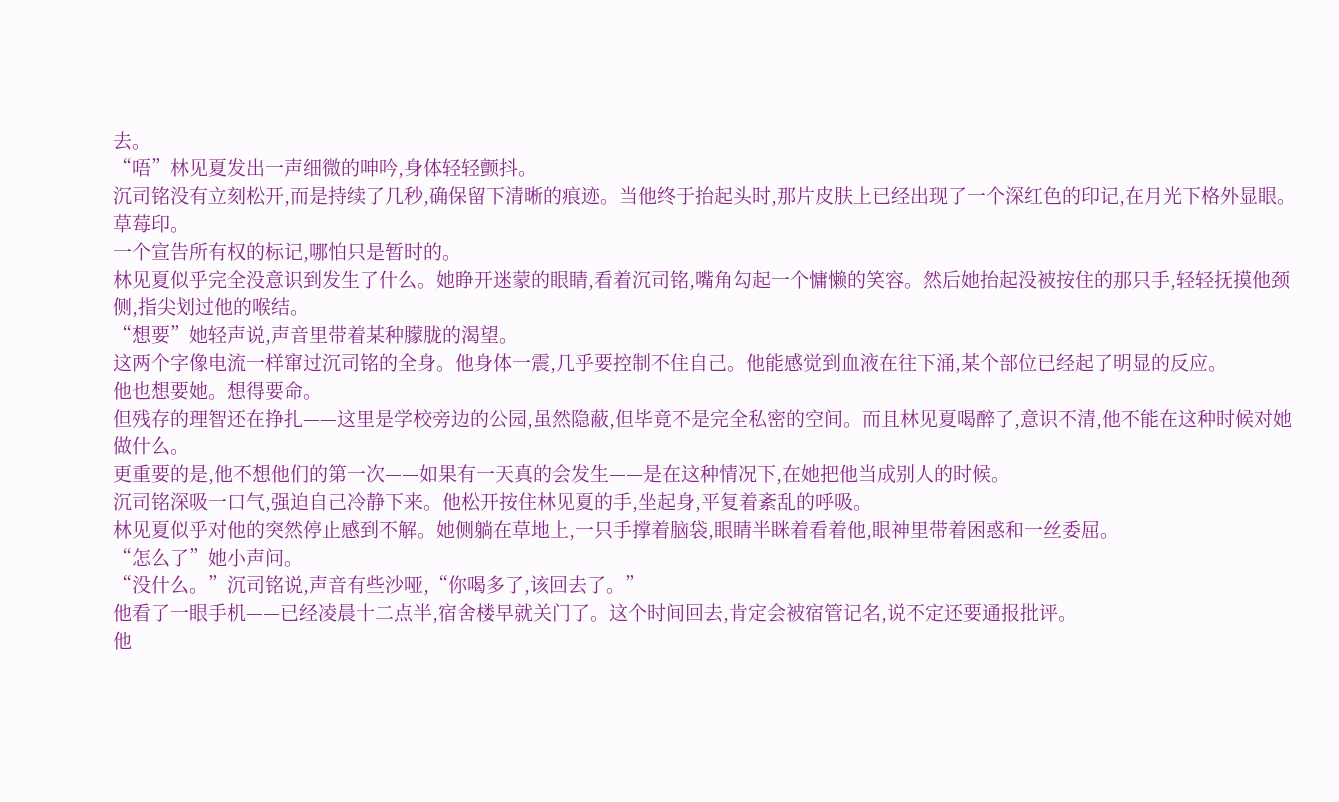去。
“唔”林见夏发出一声细微的呻吟,身体轻轻颤抖。
沉司铭没有立刻松开,而是持续了几秒,确保留下清晰的痕迹。当他终于抬起头时,那片皮肤上已经出现了一个深红色的印记,在月光下格外显眼。
草莓印。
一个宣告所有权的标记,哪怕只是暂时的。
林见夏似乎完全没意识到发生了什么。她睁开迷蒙的眼睛,看着沉司铭,嘴角勾起一个慵懒的笑容。然后她抬起没被按住的那只手,轻轻抚摸他颈侧,指尖划过他的喉结。
“想要”她轻声说,声音里带着某种朦胧的渴望。
这两个字像电流一样窜过沉司铭的全身。他身体一震,几乎要控制不住自己。他能感觉到血液在往下涌,某个部位已经起了明显的反应。
他也想要她。想得要命。
但残存的理智还在挣扎——这里是学校旁边的公园,虽然隐蔽,但毕竟不是完全私密的空间。而且林见夏喝醉了,意识不清,他不能在这种时候对她做什么。
更重要的是,他不想他们的第一次——如果有一天真的会发生——是在这种情况下,在她把他当成别人的时候。
沉司铭深吸一口气,强迫自己冷静下来。他松开按住林见夏的手,坐起身,平复着紊乱的呼吸。
林见夏似乎对他的突然停止感到不解。她侧躺在草地上,一只手撑着脑袋,眼睛半眯着看着他,眼神里带着困惑和一丝委屈。
“怎么了”她小声问。
“没什么。”沉司铭说,声音有些沙哑,“你喝多了,该回去了。”
他看了一眼手机——已经凌晨十二点半,宿舍楼早就关门了。这个时间回去,肯定会被宿管记名,说不定还要通报批评。
他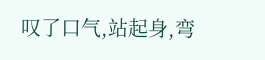叹了口气,站起身,弯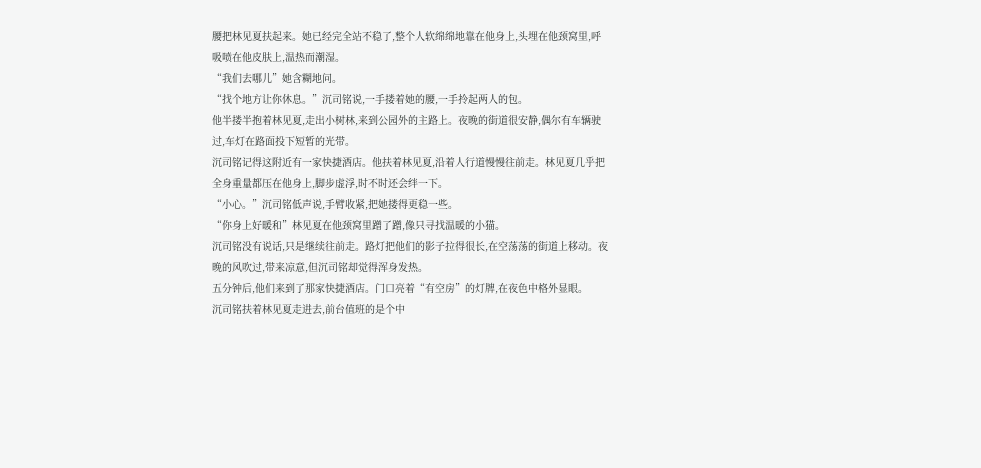腰把林见夏扶起来。她已经完全站不稳了,整个人软绵绵地靠在他身上,头埋在他颈窝里,呼吸喷在他皮肤上,温热而潮湿。
“我们去哪儿”她含糊地问。
“找个地方让你休息。”沉司铭说,一手搂着她的腰,一手拎起两人的包。
他半搂半抱着林见夏,走出小树林,来到公园外的主路上。夜晚的街道很安静,偶尔有车辆驶过,车灯在路面投下短暂的光带。
沉司铭记得这附近有一家快捷酒店。他扶着林见夏,沿着人行道慢慢往前走。林见夏几乎把全身重量都压在他身上,脚步虚浮,时不时还会绊一下。
“小心。”沉司铭低声说,手臂收紧,把她搂得更稳一些。
“你身上好暖和”林见夏在他颈窝里蹭了蹭,像只寻找温暖的小猫。
沉司铭没有说话,只是继续往前走。路灯把他们的影子拉得很长,在空荡荡的街道上移动。夜晚的风吹过,带来凉意,但沉司铭却觉得浑身发热。
五分钟后,他们来到了那家快捷酒店。门口亮着“有空房”的灯牌,在夜色中格外显眼。
沉司铭扶着林见夏走进去,前台值班的是个中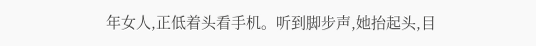年女人,正低着头看手机。听到脚步声,她抬起头,目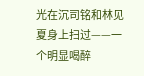光在沉司铭和林见夏身上扫过——一个明显喝醉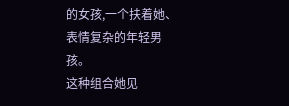的女孩,一个扶着她、表情复杂的年轻男孩。
这种组合她见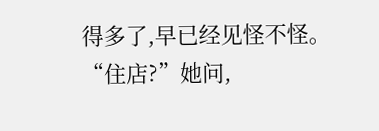得多了,早已经见怪不怪。
“住店?”她问,